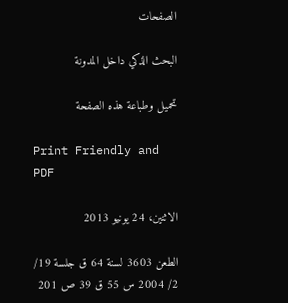الصفحات

البحث الذكي داخل المدونة

تحميل وطباعة هذه الصفحة

Print Friendly and PDF

الاثنين، 24 يونيو 2013

الطعن 3603 لسنة 64 ق جلسة 19/ 2/ 2004 س 55 ق 39 ص 201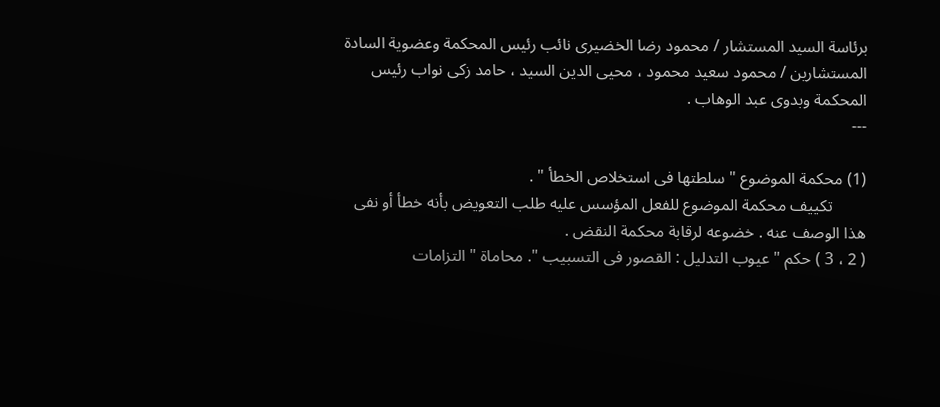برئاسة السيد المستشار / محمود رضا الخضيرى نائب رئيس المحكمة وعضوية السادة المستشارين / محمود سعيد محمود ، محيى الدين السيد ، حامد زكى نواب رئيس المحكمة وبدوى عبد الوهاب .
---

(1) محكمة الموضوع " سلطتها فى استخلاص الخطأ " .
        تكييف محكمة الموضوع للفعل المؤسس عليه طلب التعويض بأنه خطأ أو نفى هذا الوصف عنه . خضوعه لرقابة محكمة النقض .
( 2 ، 3 ) حكم " عيوب التدليل : القصور فى التسبيب ". محاماة " التزامات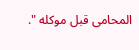المحامى قبل موكله ".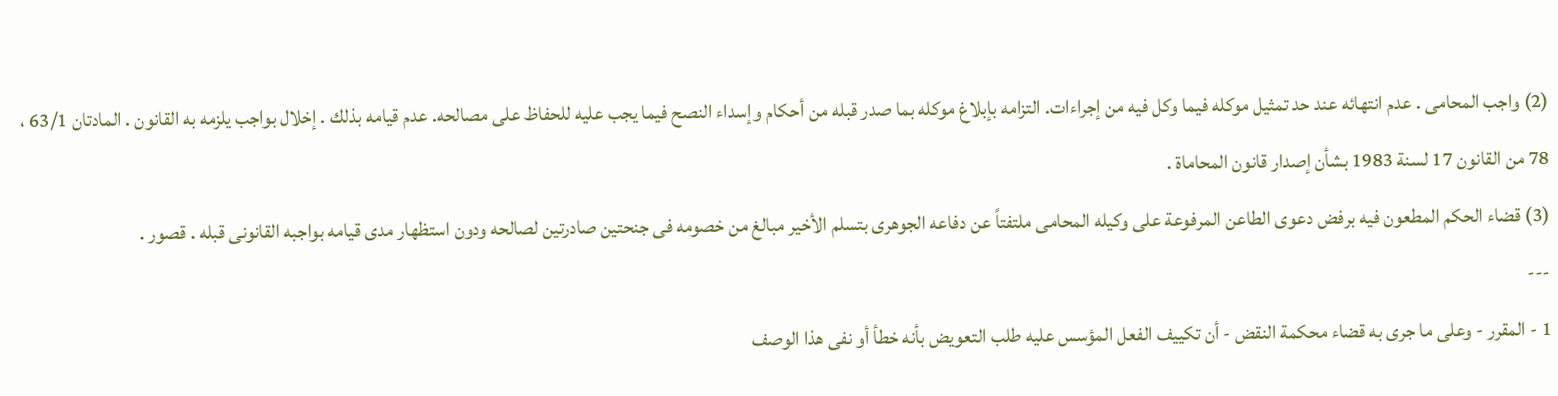(2) واجب المحامى . عدم انتهائه عند حد تمثيل موكله فيما وكل فيه من إجراءات. التزامه بإبلاغ موكله بما صدر قبله من أحكام وإسداء النصح فيما يجب عليه للحفاظ على مصالحه. عدم قيامه بذلك . إخلال بواجب يلزمه به القانون . المادتان 63/1 ، 78 من القانون 17 لسنة 1983 بشأن إصدار قانون المحاماة .
(3) قضاء الحكم المطعون فيه برفض دعوى الطاعن المرفوعة على وكيله المحامى ملتفتاً عن دفاعه الجوهرى بتسلم الأخير مبالغ من خصومه فى جنحتين صادرتين لصالحه ودون استظهار مدى قيامه بواجبه القانونى قبله . قصور .
---
1 - المقرر - وعلى ما جرى به قضاء محكمة النقض - أن تكييف الفعل المؤسس عليه طلب التعويض بأنه خطأ أو نفى هذا الوصف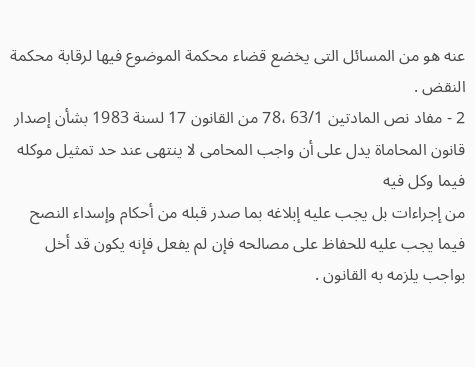عنه هو من المسائل التى يخضع قضاء محكمة الموضوع فيها لرقابة محكمة النقض .
2 - مفاد نص المادتين 63/1 ،78 من القانون 17 لسنة 1983 بشأن إصدار قانون المحاماة يدل على أن واجب المحامى لا ينتهى عند حد تمثيل موكله فيما وكل فيه
من إجراءات بل يجب عليه إبلاغه بما صدر قبله من أحكام وإسداء النصح فيما يجب عليه للحفاظ على مصالحه فإن لم يفعل فإنه يكون قد أخل بواجب يلزمه به القانون .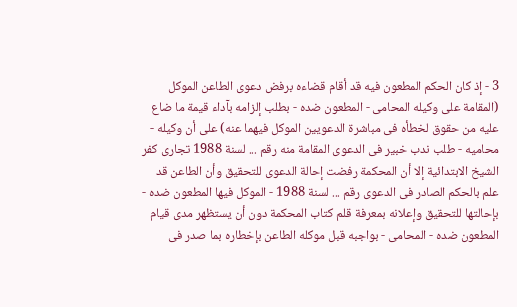3 - إذ كان الحكم المطعون فيه قد أقام قضاءه برفض دعوى الطاعن الموكل (المقامة على وكيله المحامى - المطعون ضده - بطلب إلزامه بآداء قيمة ما ضاع عليه من حقوق لخطأه فى مباشرة الدعويين الموكل فيهما عنه) على أن وكيله - محاميه - طلب ندب خبير فى الدعوى المقامة منه رقم ... لسنة 1988 تجارى كفر الشيخ الابتدائية إلا أن المحكمة رفضت إحالة الدعوى للتحقيق وأن الطاعن قد علم بالحكم الصادر فى الدعوى رقم ... لسنة 1988 - الموكل فيها المطعون ضده - بإحالتها للتحقيق وإعلانه بمعرفة قلم كتاب المحكمة دون أن يستظهر مدى قيام المطعون ضده - المحامى - بواجبه قبل موكله الطاعن بإخطاره بما صدر فى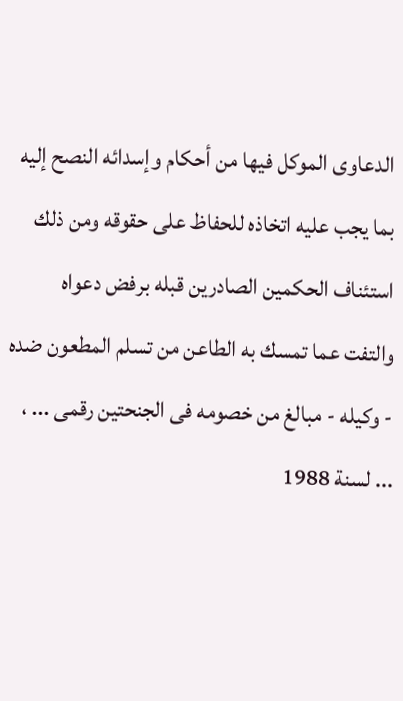الدعاوى الموكل فيها من أحكام وإسدائه النصح إليه بما يجب عليه اتخاذه للحفاظ على حقوقه ومن ذلك استئناف الحكمين الصادرين قبله برفض دعواه والتفت عما تمسك به الطاعن من تسلم المطعون ضده - وكيله - مبالغ من خصومه فى الجنحتين رقمى ... ، ... لسنة 1988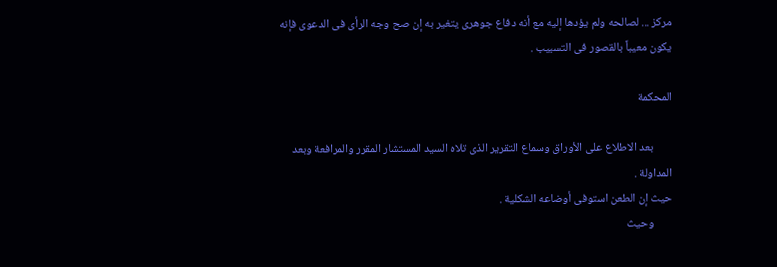مركز ... لصالحه ولم يؤدها إليه مع أنه دفاع جوهرى يتغير به إن صح وجه الرأى فى الدعوى فإنه يكون معيباً بالقصور فى التسبيب .

المحكمة

       بعد الاطلاع على الأوراق وسماع التقرير الذى تلاه السيد المستشار المقرر والمرافعة وبعد المداولة .
حيث إن الطعن استوفى أوضاعه الشكلية .
       وحيث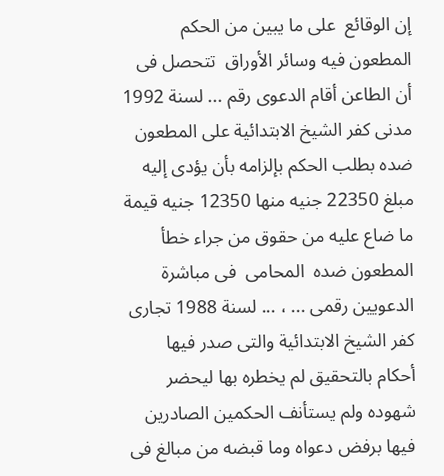إن الوقائع  على ما يبين من الحكم المطعون فيه وسائر الأوراق  تتحصل فى أن الطاعن أقام الدعوى رقم ... لسنة 1992 مدنى كفر الشيخ الابتدائية على المطعون ضده بطلب الحكم بإلزامه بأن يؤدى إليه مبلغ 22350 جنيه منها 12350 جنيه قيمة ما ضاع عليه من حقوق من جراء خطأ المطعون ضده  المحامى  فى مباشرة الدعويين رقمى ... ، ... لسنة 1988 تجارى كفر الشيخ الابتدائية والتى صدر فيها  أحكام بالتحقيق لم يخطره بها ليحضر شهوده ولم يستأنف الحكمين الصادرين فيها برفض دعواه وما قبضه من مبالغ فى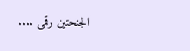الجنحتين رقمى ....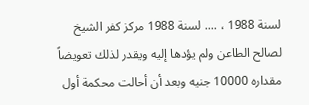لسنة 1988 ، .... لسنة 1988 مركز كفر الشيخ لصالح الطاعن ولم يؤدها إليه ويقدر لذلك تعويضاً مقداره 10000 جنيه وبعد أن أحالت محكمة أول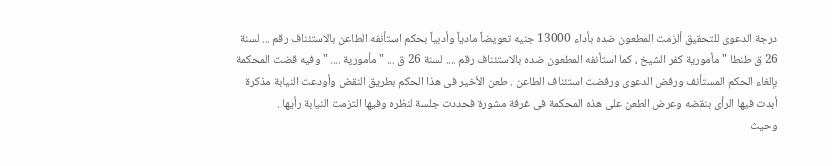درجة الدعوى للتحقيق ألزمت المطعون ضده بأداء 13000 جنيه تعويضاً مادياً وأدبياً بحكم استأنفه الطاعن بالاستئناف رقم ... لسنة 26 ق طنطا " مأمورية كفر الشيخ ، كما استأنفه المطعون ضده بالاستئناف رقم .... لسنة 26 ق ... " مأمورية .... " وفيه قضت المحكمة بإلغاء الحكم المستأنف ورفض الدعوى ورفضت استئناف الطاعن . طعن الأخير فى هذا الحكم بطريق النقض وأودعت النيابة مذكرة أبدت فيها الرأى بنقضه وعرض الطعن على هذه المحكمة فى غرفة مشورة فحددت جلسة لنظره وفيها التزمت النيابة رأيها .
وحيث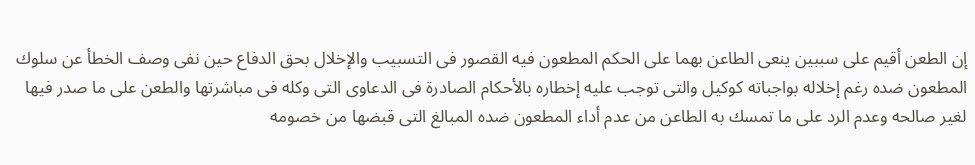إن الطعن أقيم على سببين ينعى الطاعن بهما على الحكم المطعون فيه القصور فى التسبيب والإخلال بحق الدفاع حين نفى وصف الخطأ عن سلوك المطعون ضده رغم إخلاله بواجباته كوكيل والتى توجب عليه إخطاره بالأحكام الصادرة فى الدعاوى التى وكله فى مباشرتها والطعن على ما صدر فيها لغير صالحه وعدم الرد على ما تمسك به الطاعن من عدم أداء المطعون ضده المبالغ التى قبضها من خصومه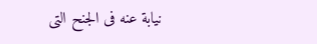نيابة عنه فى الجنح التى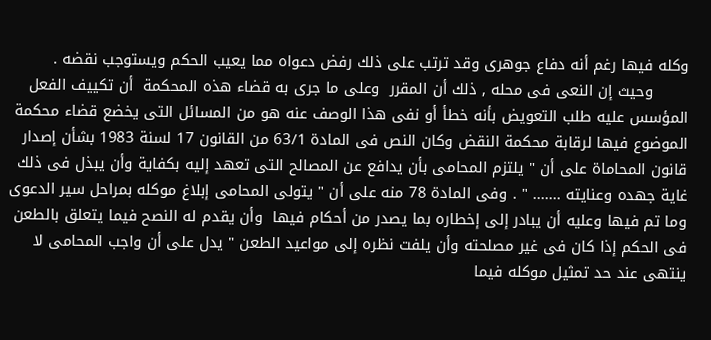وكله فيها رغم أنه دفاع جوهرى وقد ترتب على ذلك رفض دعواه مما يعيب الحكم ويستوجب نقضه .
       وحيث إن النعى فى محله , ذلك أن المقرر  وعلى ما جرى به قضاء هذه المحكمة  أن تكييف الفعل المؤسس عليه طلب التعويض بأنه خطأ أو نفى هذا الوصف عنه هو من المسائل التى يخضع قضاء محكمة الموضوع فيها لرقابة محكمة النقض وكان النص فى المادة 63/1 من القانون 17 لسنة 1983 بشأن إصدار قانون المحاماة على أن " يلتزم المحامى بأن يدافع عن المصالح التى تعهد إليه بكفاية وأن يبذل فى ذلك غاية جهده وعنايته ....... " . وفى المادة 78 منه على أن " يتولى المحامى إبلاغ موكله بمراحل سير الدعوى وما تم فيها وعليه أن يبادر إلى إخطاره بما يصدر من أحكام فيها  وأن يقدم له النصح فيما يتعلق بالطعن فى الحكم إذا كان فى غير مصلحته وأن يلفت نظره إلى مواعيد الطعن " يدل على أن واجب المحامى لا ينتهى عند حد تمثيل موكله فيما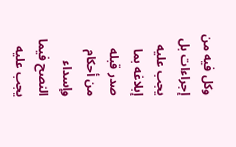وكل فيه من إجراءات بل يجب عليه إبلاغه بما صدر قبله من أحكام وإسداء النصح فيما يجب عليه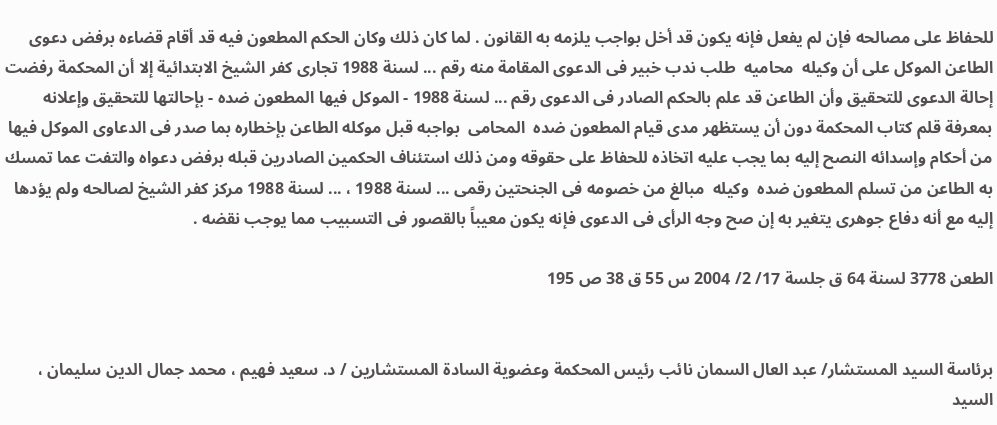للحفاظ على مصالحه فإن لم يفعل فإنه يكون قد أخل بواجب يلزمه به القانون . لما كان ذلك وكان الحكم المطعون فيه قد أقام قضاءه برفض دعوى الطاعن الموكل على أن وكيله  محاميه  طلب ندب خبير فى الدعوى المقامة منه رقم ... لسنة 1988 تجارى كفر الشيخ الابتدائية إلا أن المحكمة رفضت إحالة الدعوى للتحقيق وأن الطاعن قد علم بالحكم الصادر فى الدعوى رقم ... لسنة 1988 - الموكل فيها المطعون ضده - بإحالتها للتحقيق وإعلانه بمعرفة قلم كتاب المحكمة دون أن يستظهر مدى قيام المطعون ضده  المحامى  بواجبه قبل موكله الطاعن بإخطاره بما صدر فى الدعاوى الموكل فيها من أحكام وإسدائه النصح إليه بما يجب عليه اتخاذه للحفاظ على حقوقه ومن ذلك استئناف الحكمين الصادرين قبله برفض دعواه والتفت عما تمسك به الطاعن من تسلم المطعون ضده  وكيله  مبالغ من خصومه فى الجنحتين رقمى ... لسنة 1988 ، ... لسنة 1988 مركز كفر الشيخ لصالحه ولم يؤدها إليه مع أنه دفاع جوهرى يتغير به إن صح وجه الرأى فى الدعوى فإنه يكون معيباً بالقصور فى التسبيب مما يوجب نقضه .

الطعن 3778 لسنة 64 ق جلسة 17/ 2/ 2004 س 55 ق 38 ص 195


برئاسة السيد المستشار/ عبد العال السمان نائب رئيس المحكمة وعضوية السادة المستشارين / د. سعيد فهيم ، محمد جمال الدين سليمان ، السيد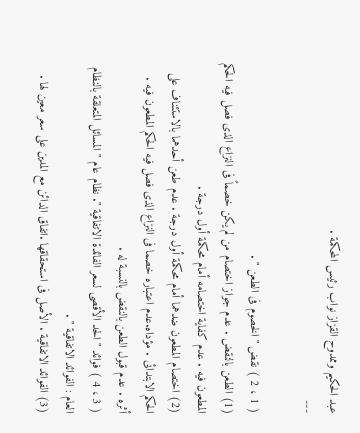عبد الحكيم وممدوح القزاز نواب رئيس المحكمة .
---

( 1 ، 2 ) نقض " الخصوم فى الطعن " .
(1) الطعن بالنقض . عدم جواز اختصام من لم يكن خصماً فى النزاع الذى فصل فيه الحكم المطعون فيه . عدم كفاية اختصامه أمام محكمة أول درجة .
(2) اختصام المطعون ضدهما أمام محكمة أول درجة . عدم طعن أحدهما بالاستئناف على الحكم الابتدائى . مؤداه.عدم اعتباره خصما فى النزاع الذى فصل فيه الحكم المطعون فيه . أثره . عدم قبول الطعن بالنقض بالنسبة له .
( 3 ، 4 ) فوائد " الحد الأقصى لسعر الفائدة الاتفاقية ". نظام عام " المسائل المتعلقة بالنظام العام : الفوائد الاتفاقية " .
(3) الفوائد الاتفاقية . الأصل فى استحقاقها .اتفاق الدائن مع المدين على سعر معين لها .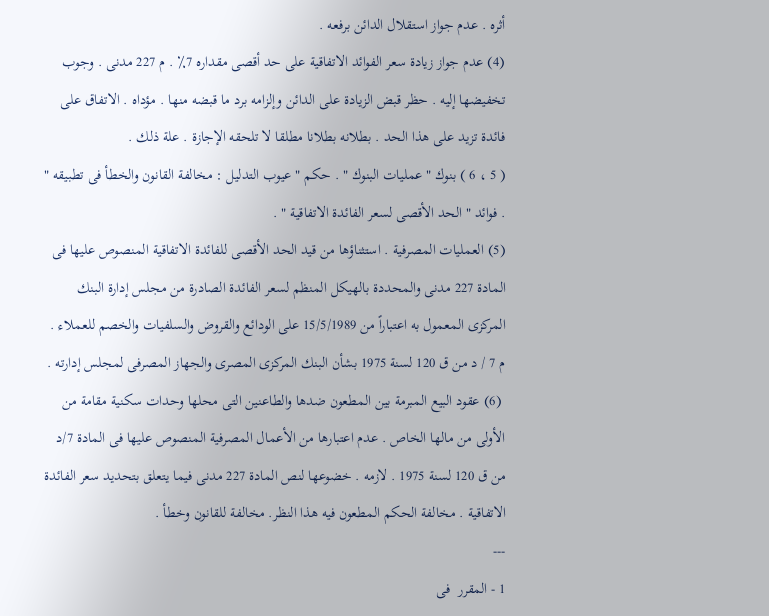أثره . عدم جواز استقلال الدائن برفعه .
(4) عدم جواز زيادة سعر الفوائد الاتفاقية على حد أقصى مقداره 7٪ . م 227 مدنى . وجوب تخفيضها إليه . حظر قبض الزيادة على الدائن وإلزامه برد ما قبضه منها . مؤداه . الاتفاق على فائدة تزيد على هذا الحد . بطلانه بطلانا مطلقا لا تلحقه الإجازة . علة ذلك .
( 5 ، 6 ) بنوك " عمليات البنوك " . حكم " عيوب التدليل : مخالفة القانون والخطأ فى تطبيقه " . فوائد " الحد الأقصى لسعر الفائدة الاتفاقية " .
(5) العمليات المصرفية . استثناؤها من قيد الحد الأقصى للفائدة الاتفاقية المنصوص عليها فى المادة 227 مدنى والمحددة بالهيكل المنظم لسعر الفائدة الصادرة من مجلس إدارة البنك المركزى المعمول به اعتباراً من 15/5/1989 على الودائع والقروض والسلفيات والخصم للعملاء . م 7 / د من ق 120 لسنة 1975 بشأن البنك المركزى المصرى والجهاز المصرفى لمجلس إدارته .
 (6) عقود البيع المبرمة بين المطعون ضدها والطاعنين التى محلها وحدات سكنية مقامة من الأولى من مالها الخاص . عدم اعتبارها من الأعمال المصرفية المنصوص عليها فى المادة 7/د من ق 120 لسنة 1975 . لازمه . خضوعها لنص المادة 227 مدنى فيما يتعلق بتحديد سعر الفائدة الاتفاقية . مخالفة الحكم المطعون فيه هذا النظر. مخالفة للقانون وخطأ .
---
1 - المقرر  فى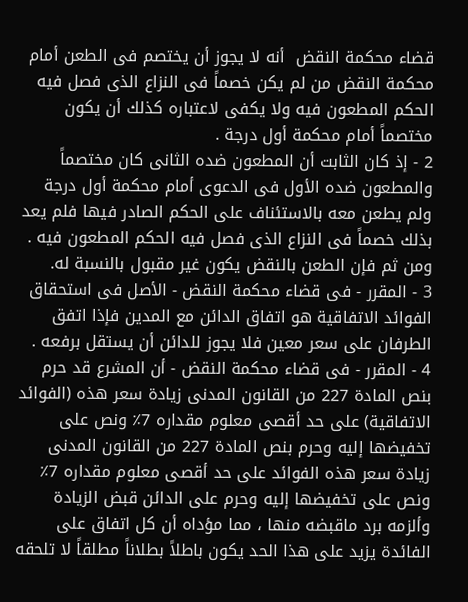قضاء محكمة النقض  أنه لا يجوز أن يختصم فى الطعن أمام محكمة النقض من لم يكن خصماً فى النزاع الذى فصل فيه الحكم المطعون فيه ولا يكفى لاعتباره كذلك أن يكون مختصماً أمام محكمة أول درجة .
2 - إذ كان الثابت أن المطعون ضده الثانى كان مختصماً والمطعون ضده الأول فى الدعوى أمام محكمة أول درجة ولم يطعن معه بالاستئناف على الحكم الصادر فيها فلم يعد بذلك خصماً فى النزاع الذى فصل فيه الحكم المطعون فيه . ومن ثم فإن الطعن بالنقض يكون غير مقبول بالنسبة له.
3 - المقرر - فى قضاء محكمة النقض - الأصل فى استحقاق الفوائد الاتفاقية هو اتفاق الدائن مع المدين فإذا اتفق الطرفان على سعر معين فلا يجوز للدائن أن يستقل برفعه .
4 - المقرر - فى قضاء محكمة النقض - أن المشرع قد حرم بنص المادة 227 من القانون المدنى زيادة سعر هذه (الفوائد الاتفاقية) على حد أقصى معلوم مقداره 7٪ ونص على تخفيضها إليه وحرم بنص المادة 227 من القانون المدنى زيادة سعر هذه الفوائد على حد أقصى معلوم مقداره 7٪ ونص على تخفيضها إليه وحرم على الدائن قبض الزيادة وألزمه برد ماقبضه منها ، مما مؤداه أن كل اتفاق على الفائدة يزيد على هذا الحد يكون باطلاً بطلاناً مطلقاً لا تلحقه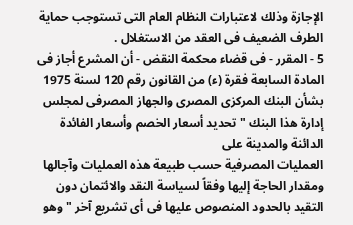الإجازة وذلك لاعتبارات النظام العام التى تستوجب حماية الطرف الضعيف فى العقد من الاستغلال .
5 - المقرر - فى قضاء محكمة النقض - أن المشرع أجاز فى المادة السابعة فقرة (ء) من القانون رقم 120 لسنة 1975 بشأن البنك المركزى المصرى والجهاز المصرفى لمجلس إدارة هذا البنك " تحديد أسعار الخصم وأسعار الفائدة الدائنة والمدينة على
العمليات المصرفية حسب طبيعة هذه العمليات وآجالها ومقدار الحاجة إليها وفقاً لسياسة النقد والائتمان دون التقيد بالحدود المنصوص عليها فى أى تشريع آخر " وهو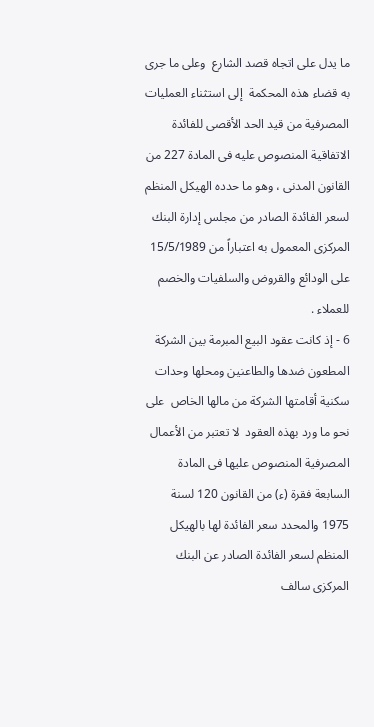ما يدل على اتجاه قصد الشارع  وعلى ما جرى به قضاء هذه المحكمة  إلى استثناء العمليات المصرفية من قيد الحد الأقصى للفائدة الاتفاقية المنصوص عليه فى المادة 227 من القانون المدنى ، وهو ما حدده الهيكل المنظم لسعر الفائدة الصادر من مجلس إدارة البنك المركزى المعمول به اعتباراً من 15/5/1989 على الودائع والقروض والسلفيات والخصم للعملاء .
6 - إذ كانت عقود البيع المبرمة بين الشركة المطعون ضدها والطاعنين ومحلها وحدات سكنية أقامتها الشركة من مالها الخاص  على نحو ما ورد بهذه العقود  لا تعتبر من الأعمال المصرفية المنصوص عليها فى المادة السابعة فقرة (ء) من القانون 120 لسنة 1975 والمحدد سعر الفائدة لها بالهيكل المنظم لسعر الفائدة الصادر عن البنك المركزى سالف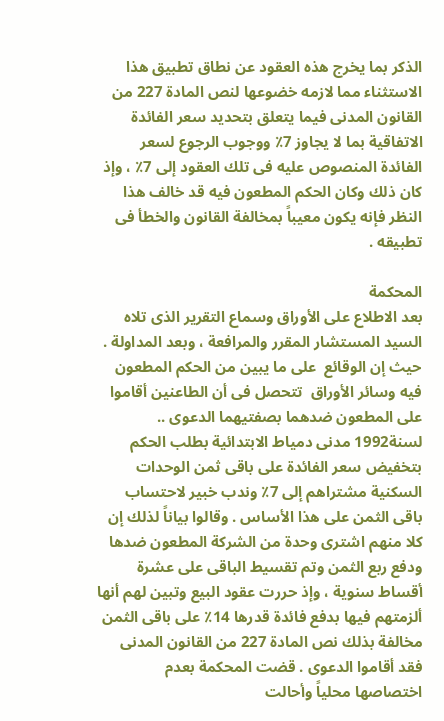الذكر بما يخرج هذه العقود عن نطاق تطبيق هذا الاستثناء مما لازمه خضوعها لنص المادة 227 من القانون المدنى فيما يتعلق بتحديد سعر الفائدة الاتفاقية بما لا يجاوز 7٪ ووجوب الرجوع لسعر الفائدة المنصوص عليه فى تلك العقود إلى 7٪ ، وإذ كان ذلك وكان الحكم المطعون فيه قد خالف هذا النظر فإنه يكون معيباً بمخالفة القانون والخطأ فى تطبيقه .

المحكمة
بعد الاطلاع على الأوراق وسماع التقرير الذى تلاه السيد المستشار المقرر والمرافعة ، وبعد المداولة .
حيث إن الوقائع  على ما يبين من الحكم المطعون فيه وسائر الأوراق  تتحصل فى أن الطاعنين أقاموا على المطعون ضدهما بصفتيهما الدعوى .. لسنة1992 مدنى دمياط الابتدائية بطلب الحكم بتخفيض سعر الفائدة على باقى ثمن الوحدات السكنية مشتراهم إلى 7٪ وندب خبير لاحتساب باقى الثمن على هذا الأساس . وقالوا بياناً لذلك إن كلا منهم اشترى وحدة من الشركة المطعون ضدها ودفع ربع الثمن وتم تقسيط الباقى على عشرة أقساط سنوية ، وإذ حررت عقود البيع وتبين لهم أنها ألزمتهم فيها بدفع فائدة قدرها 14٪ على باقى الثمن مخالفة بذلك نص المادة 227 من القانون المدنى فقد أقاموا الدعوى . قضت المحكمة بعدم اختصاصها محلياً وأحالت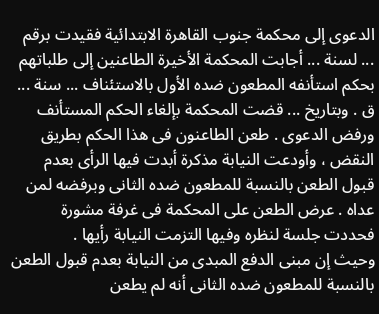الدعوى إلى محكمة جنوب القاهرة الابتدائية فقيدت برقم ... لسنة ... أجابت المحكمة الأخيرة الطاعنين إلى طلباتهم بحكم استأنفه المطعون ضده الأول بالاستئناف ... سنة ... ق . وبتاريخ ... قضت المحكمة بإلغاء الحكم المستأنف ورفض الدعوى . طعن الطاعنون فى هذا الحكم بطريق النقض ، وأودعت النيابة مذكرة أبدت فيها الرأى بعدم قبول الطعن بالنسبة للمطعون ضده الثانى وبرفضه لمن عداه . عرض الطعن على المحكمة فى غرفة مشورة فحددت جلسة لنظره وفيها التزمت النيابة رأيها .
وحيث إن مبنى الدفع المبدى من النيابة بعدم قبول الطعن بالنسبة للمطعون ضده الثانى أنه لم يطعن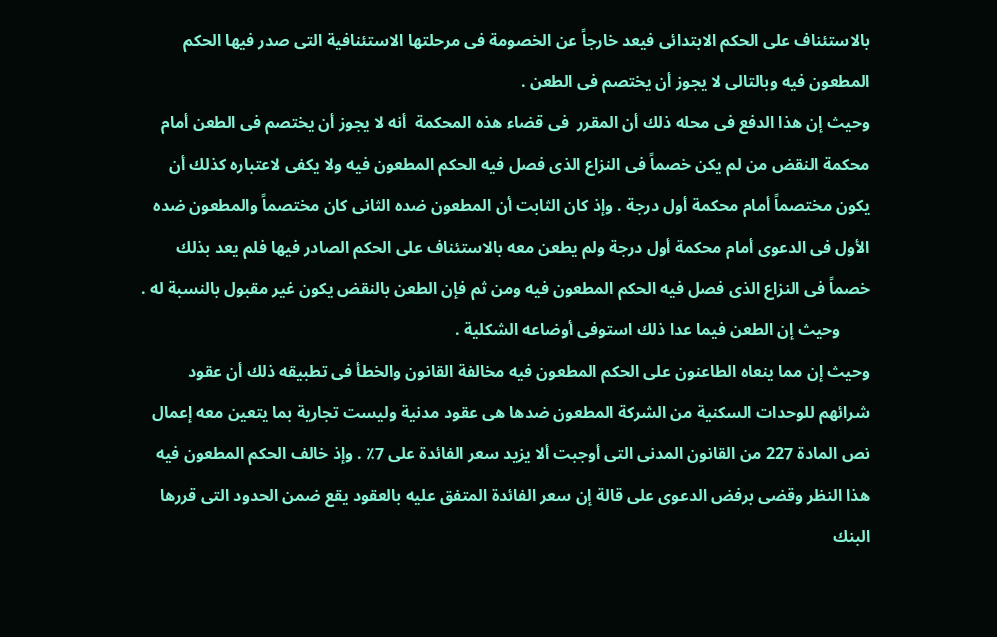بالاستئناف على الحكم الابتدائى فيعد خارجاً عن الخصومة فى مرحلتها الاستئنافية التى صدر فيها الحكم المطعون فيه وبالتالى لا يجوز أن يختصم فى الطعن .
وحيث إن هذا الدفع فى محله ذلك أن المقرر  فى قضاء هذه المحكمة  أنه لا يجوز أن يختصم فى الطعن أمام محكمة النقض من لم يكن خصماً فى النزاع الذى فصل فيه الحكم المطعون فيه ولا يكفى لاعتباره كذلك أن يكون مختصماً أمام محكمة أول درجة . وإذ كان الثابت أن المطعون ضده الثانى كان مختصماً والمطعون ضده الأول فى الدعوى أمام محكمة أول درجة ولم يطعن معه بالاستئناف على الحكم الصادر فيها فلم يعد بذلك خصماً فى النزاع الذى فصل فيه الحكم المطعون فيه ومن ثم فإن الطعن بالنقض يكون غير مقبول بالنسبة له .
       وحيث إن الطعن فيما عدا ذلك استوفى أوضاعه الشكلية .
وحيث إن مما ينعاه الطاعنون على الحكم المطعون فيه مخالفة القانون والخطأ فى تطبيقه ذلك أن عقود شرائهم للوحدات السكنية من الشركة المطعون ضدها هى عقود مدنية وليست تجارية بما يتعين معه إعمال نص المادة 227 من القانون المدنى التى أوجبت ألا يزيد سعر الفائدة على 7٪ . وإذ خالف الحكم المطعون فيه هذا النظر وقضى برفض الدعوى على قالة إن سعر الفائدة المتفق عليه بالعقود يقع ضمن الحدود التى قررها البنك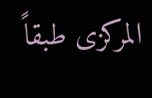المركزى طبقاً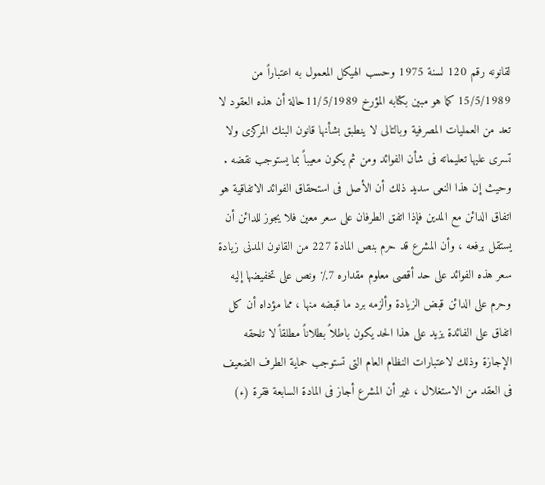لقانونه رقم 120 لسنة 1975 وحسب الهيكل المعمول به اعتباراً من 15/5/1989 كما هو مبين بكتابه المؤرخ 11/5/1989حالة أن هذه العقود لا تعد من العمليات المصرفية وبالتالى لا ينطبق بشأنها قانون البنك المركزى ولا تسرى عليها تعليماته فى شأن الفوائد ومن ثم يكون معيباً بما يستوجب نقضه .
وحيث إن هذا النعى سديد ذلك أن الأصل فى استحقاق الفوائد الاتفاقية هو اتفاق الدائن مع المدين فإذا اتفق الطرفان على سعر معين فلا يجوز للدائن أن يستقل برفعه ، وأن المشرع قد حرم بنص المادة 227 من القانون المدنى زيادة سعر هذه الفوائد على حد أقصى معلوم مقداره 7٪ ونص على تخفيضها إليه وحرم على الدائن قبض الزيادة وألزمه برد ما قبضه منها ، مما مؤداه أن كل اتفاق على الفائدة يزيد على هذا الحد يكون باطلاً بطلاناً مطلقاً لا تلحقه الإجازة وذلك لاعتبارات النظام العام التى تستوجب حماية الطرف الضعيف فى العقد من الاستغلال ، غير أن المشرع أجاز فى المادة السابعة فقرة (ء)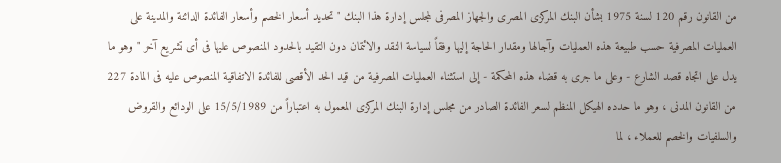من القانون رقم 120 لسنة 1975 بشأن البنك المركزى المصرى والجهاز المصرفى لمجلس إدارة هذا البنك " تحديد أسعار الخصم وأسعار الفائدة الدائنة والمدينة على العمليات المصرفية حسب طبيعة هذه العمليات وآجالها ومقدار الحاجة إليها وفقاً لسياسة النقد والائتمان دون التقيد بالحدود المنصوص عليها فى أى تشريع آخر " وهو ما يدل على اتجاه قصد الشارع - وعلى ما جرى به قضاء هذه المحكمة - إلى استثناء العمليات المصرفية من قيد الحد الأقصى للفائدة الاتفاقية المنصوص عليه فى المادة 227 من القانون المدنى ، وهو ما حدده الهيكل المنظم لسعر الفائدة الصادر من مجلس إدارة البنك المركزى المعمول به اعتباراً من 15/5/1989 على الودائع والقروض والسلفيات والخصم للعملاء ، لما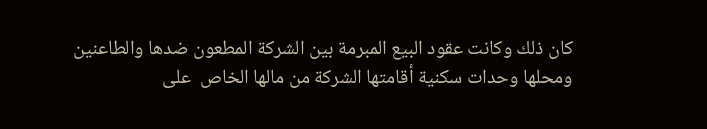كان ذلك وكانت عقود البيع المبرمة بين الشركة المطعون ضدها والطاعنين ومحلها وحدات سكنية أقامتها الشركة من مالها الخاص  على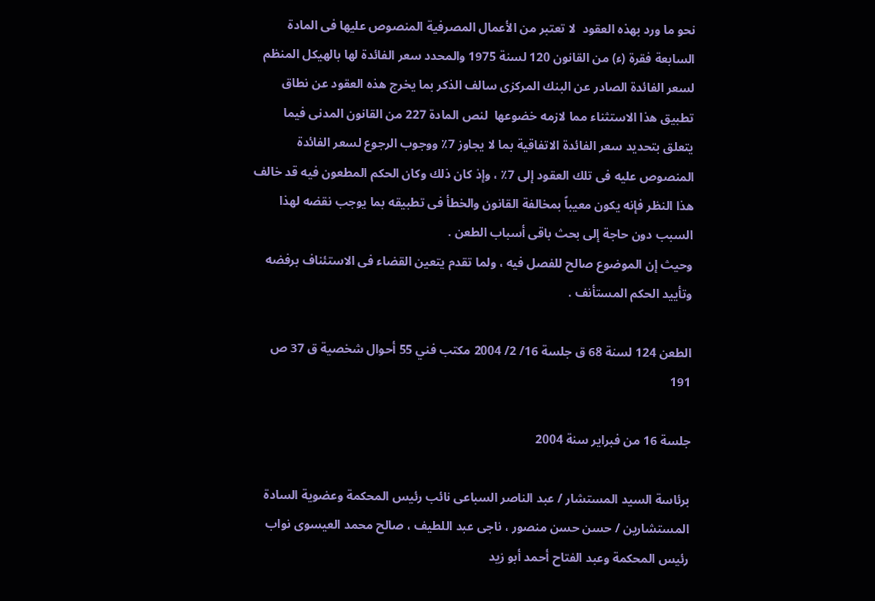نحو ما ورد بهذه العقود  لا تعتبر من الأعمال المصرفية المنصوص عليها فى المادة السابعة فقرة (ء) من القانون 120 لسنة 1975 والمحدد سعر الفائدة لها بالهيكل المنظم لسعر الفائدة الصادر عن البنك المركزى سالف الذكر بما يخرج هذه العقود عن نطاق تطبيق هذا الاستثناء مما لازمه خضوعها  لنص المادة 227 من القانون المدنى فيما يتعلق بتحديد سعر الفائدة الاتفاقية بما لا يجاوز 7٪ ووجوب الرجوع لسعر الفائدة المنصوص عليه فى تلك العقود إلى 7٪ ، وإذ كان ذلك وكان الحكم المطعون فيه قد خالف هذا النظر فإنه يكون معيباً بمخالفة القانون والخطأ فى تطبيقه بما يوجب نقضه لهذا السبب دون حاجة إلى بحث باقى أسباب الطعن .
وحيث إن الموضوع صالح للفصل فيه ، ولما تقدم يتعين القضاء فى الاستئناف برفضه وتأييد الحكم المستأنف .

الطعن 124 لسنة 68 ق جلسة 16/ 2/ 2004 مكتب فني 55 أحوال شخصية ق 37 ص 191

جلسة 16 من فبراير سنة 2004

برئاسة السيد المستشار / عبد الناصر السباعى نائب رئيس المحكمة وعضوية السادة المستشارين / حسن حسن منصور ، ناجى عبد اللطيف ، صالح محمد العيسوى نواب رئيس المحكمة وعبد الفتاح أحمد أبو زيد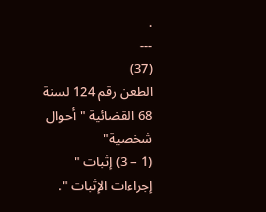.
---
(37)
الطعن رقم 124 لسنة 68 القضائية "أحوال شخصية"
(1 – 3) إثبات " إجراءات الإثبات ".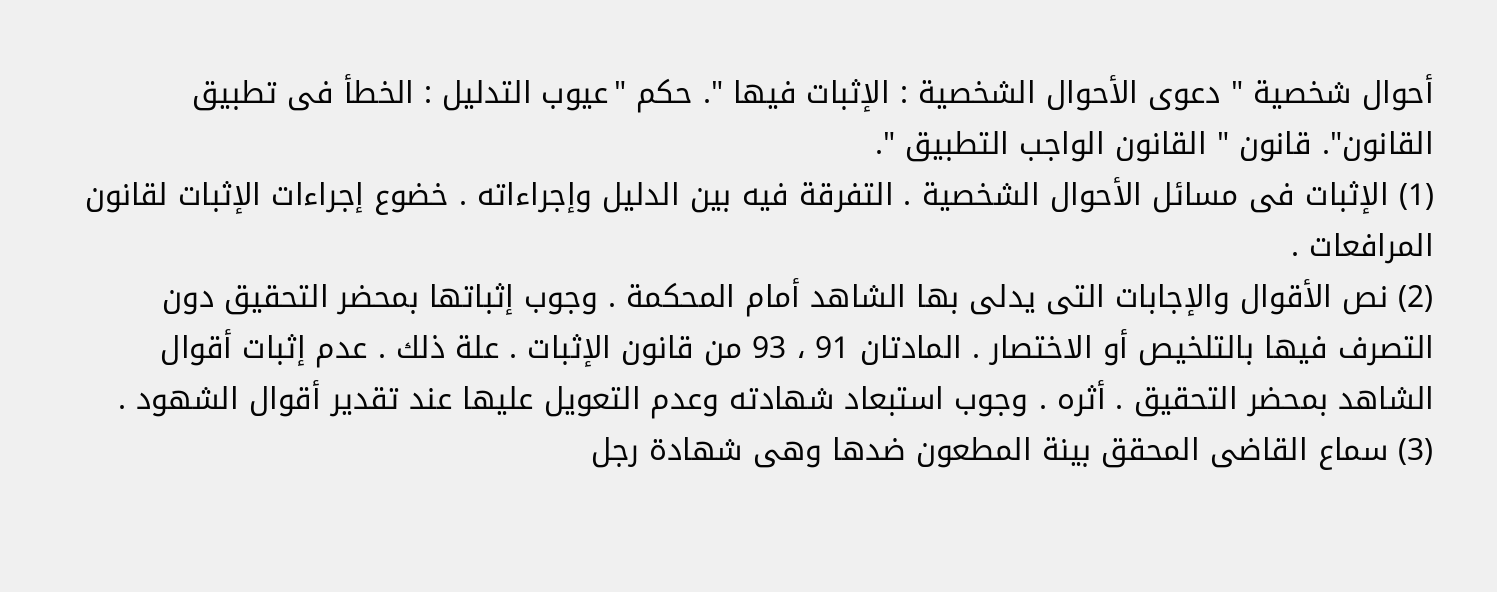أحوال شخصية " دعوى الأحوال الشخصية : الإثبات فيها ". حكم "عيوب التدليل : الخطأ فى تطبيق القانون". قانون " القانون الواجب التطبيق ".
(1) الإثبات فى مسائل الأحوال الشخصية . التفرقة فيه بين الدليل وإجراءاته . خضوع إجراءات الإثبات لقانون المرافعات .
(2) نص الأقوال والإجابات التى يدلى بها الشاهد أمام المحكمة . وجوب إثباتها بمحضر التحقيق دون التصرف فيها بالتلخيص أو الاختصار . المادتان 91 ، 93 من قانون الإثبات . علة ذلك . عدم إثبات أقوال الشاهد بمحضر التحقيق . أثره . وجوب استبعاد شهادته وعدم التعويل عليها عند تقدير أقوال الشهود .
(3) سماع القاضى المحقق بينة المطعون ضدها وهى شهادة رجل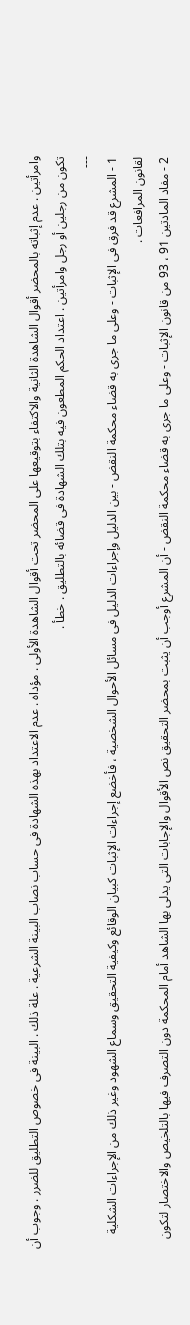وامرأتين . عدم إثباته بالمحضر أقوال الشاهدة الثانية والاكتفاء بتوقيعها على المحضر تحت أقوال الشاهدة الأولى . مؤداه . عدم الاعتداد بهذه الشهادة فى حساب نصاب البينة الشرعية . علة ذلك . البينة فى خصوص التطليق للضرر . وجوب أن تكون من رجلين أو رجل وامرأتين . اعتداد الحكم المطعون فيه بتلك الشهادة فى قضائه بالتطليق . خطأ .
---
1 - المشرع قد فرق فى الإثبات - وعلى ما جرى به قضاء محكمة النقض - بين الدليل وإجراءات الدليل فى مسائل الأحوال الشخصية ، فأخضع إجراءات الإثبات كبيان الوقائع وكيفية التحقيق وسماع الشهود وغير ذلك من الإجراءات الشكلية لقانون المرافعات .
2 - مفاد المادتين 91 ، 93 من قانون الإثبات - وعلى ما جرى به قضاء محكمة النقض - أن المشرع أوجب أن يثبت بمحضر التحقيق نص الأقوال والإجابات التى يدلى بها الشاهد أمام المحكمة دون التصرف فيها بالتلخيص والاختصار لتكون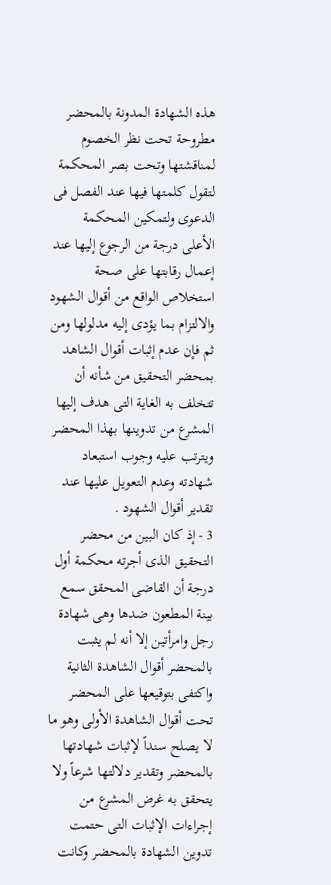هذه الشهادة المدونة بالمحضر مطروحة تحت نظر الخصوم لمناقشتها وتحت بصر المحكمة لتقول كلمتها فيها عند الفصل فى الدعوى ولتمكين المحكمة الأعلى درجة من الرجوع إليها عند إعمال رقابتها على صحة استخلاص الواقع من أقوال الشهود والالتزام بما يؤدى إليه مدلولها ومن ثم فإن عدم إثبات أقوال الشاهد بمحضر التحقيق من شأنه أن تتخلف به الغاية التى هدف إليها المشرع من تدوينها بهذا المحضر ويترتب عليه وجوب استبعاد شهادته وعدم التعويل عليها عند تقدير أقوال الشهود .
3 - إذ كان البين من محضر التحقيق الذى أجرته محكمة أول درجة أن القاضى المحقق سمع بينة المطعون ضدها وهى شهادة رجل وامرأتين إلا أنه لم يثبت بالمحضر أقوال الشاهدة الثانية واكتفى بتوقيعها على المحضر تحت أقوال الشاهدة الأولى وهو ما لا يصلح سنداً لإثبات شهادتها بالمحضر وتقدير دلالتها شرعاً ولا يتحقق به غرض المشرع من إجراءات الإثبات التى حتمت تدوين الشهادة بالمحضر وكانت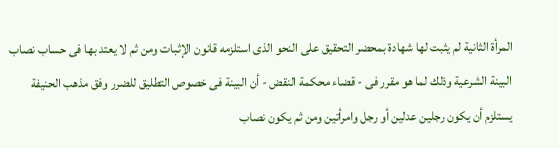المرأة الثانية لم يثبت لها شهادة بمحضر التحقيق على النحو الذى استلزمه قانون الإثبات ومن ثم لا يعتد بها فى حساب نصاب البينة الشرعية وذلك لما هو مقرر فى - قضاء محكمة النقض - أن البينة فى خصوص التطليق للضرر وفق مذهب الحنيفة يستلزم أن يكون رجلين عدلين أو رجل وامرأتين ومن ثم يكون نصاب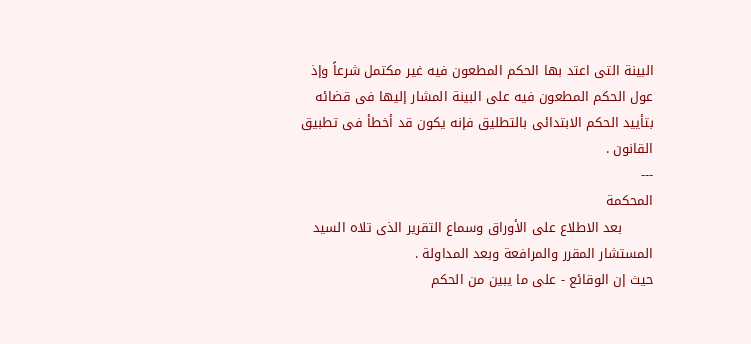البينة التى اعتد بها الحكم المطعون فيه غير مكتمل شرعاً وإذ عول الحكم المطعون فيه على البينة المشار إليها فى قضائه بتأييد الحكم الابتدائى بالتطليق فإنه يكون قد أخطأ فى تطبيق القانون .
---
المحكمة
       بعد الاطلاع على الأوراق وسماع التقرير الذى تلاه السيد المستشار المقرر والمرافعة وبعد المداولة .
حيث إن الوقائع - على ما يبين من الحكم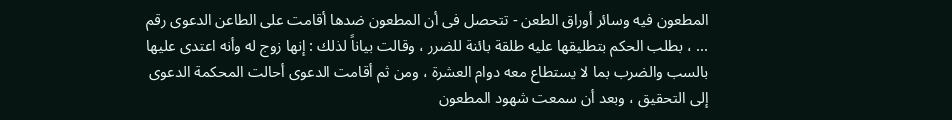المطعون فيه وسائر أوراق الطعن - تتحصل فى أن المطعون ضدها أقامت على الطاعن الدعوى رقم ... ، بطلب الحكم بتطليقها عليه طلقة بائنة للضرر ، وقالت بياناً لذلك : إنها زوج له وأنه اعتدى عليها بالسب والضرب بما لا يستطاع معه دوام العشرة ، ومن ثم أقامت الدعوى أحالت المحكمة الدعوى إلى التحقيق ، وبعد أن سمعت شهود المطعون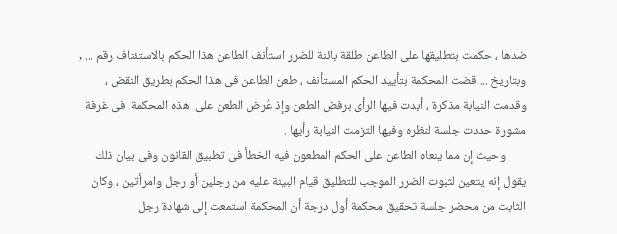ضدها ، حكمت بتطليقها على الطاعن طلقة بائنة للضرر استأنف الطاعن هذا الحكم بالاستئناف رقم ... , وبتاريخ ... قضت المحكمة بتأييد الحكم المستأنف ، طعن الطاعن فى هذا الحكم بطريق النقض ، وقدمت النيابة مذكرة ، أبدت فيها الرأى برفض الطعن وإذ عُرض الطعن على  هذه المحكمة  فى غرفة مشورة حددت جلسة لنظره وفيها التزمت النيابة رأيها .
       وحيث إن مما ينعاه الطاعن على الحكم المطعون فيه الخطأ فى تطبيق القانون وفى بيان ذلك يقول إنه يتعين لثبوت الضرر الموجب للتطليق قيام البينة عليه من رجلين أو رجل وامرأتين ، وكان الثابت من محضر جلسة تحقيق محكمة أول درجة أن المحكمة استمعت إلى شهادة رجل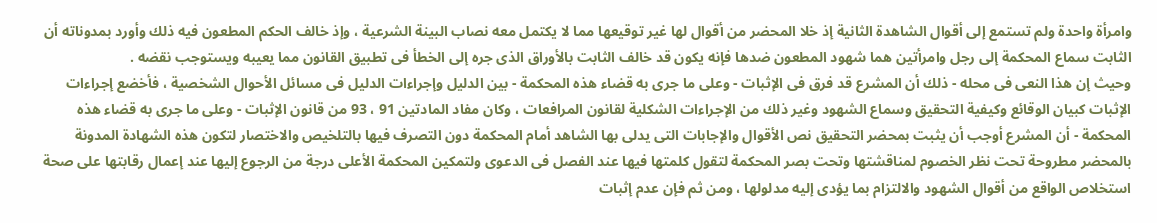وامرأة واحدة ولم تستمع إلى أقوال الشاهدة الثانية إذ خلا المحضر من أقوال لها غير توقيعها مما لا يكتمل معه نصاب البينة الشرعية ، وإذ خالف الحكم المطعون فيه ذلك وأورد بمدوناته أن الثابت سماع المحكمة إلى رجل وامرأتين هما شهود المطعون ضدها فإنه يكون قد خالف الثابت بالأوراق الذى جره إلى الخطأ فى تطبيق القانون مما يعيبه ويستوجب نقضه .
وحيث إن هذا النعى فى محله - ذلك أن المشرع قد فرق فى الإثبات - وعلى ما جرى به قضاء هذه المحكمة - بين الدليل وإجراءات الدليل فى مسائل الأحوال الشخصية ، فأخضع إجراءات الإثبات كبيان الوقائع وكيفية التحقيق وسماع الشهود وغير ذلك من الإجراءات الشكلية لقانون المرافعات ، وكان مفاد المادتين 91 ، 93 من قانون الإثبات - وعلى ما جرى به قضاء هذه المحكمة - أن المشرع أوجب أن يثبت بمحضر التحقيق نص الأقوال والإجابات التى يدلى بها الشاهد أمام المحكمة دون التصرف فيها بالتلخيص والاختصار لتكون هذه الشهادة المدونة بالمحضر مطروحة تحت نظر الخصوم لمناقشتها وتحت بصر المحكمة لتقول كلمتها فيها عند الفصل فى الدعوى ولتمكين المحكمة الأعلى درجة من الرجوع إليها عند إعمال رقابتها على صحة استخلاص الواقع من أقوال الشهود والالتزام بما يؤدى إليه مدلولها ، ومن ثم فإن عدم إثبات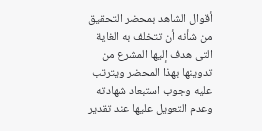أقوال الشاهد بمحضر التحقيق من شأنه أن تتخلف به الغاية التى هدف إليها المشرع من تدوينها بهذا المحضر ويترتب عليه وجوب استبعاد شهادته وعدم التعويل عليها عند تقدير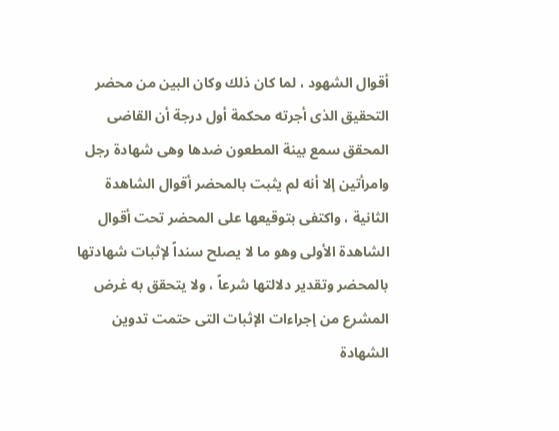أقوال الشهود ، لما كان ذلك وكان البين من محضر التحقيق الذى أجرته محكمة أول درجة أن القاضى المحقق سمع بينة المطعون ضدها وهى شهادة رجل وامرأتين إلا أنه لم يثبت بالمحضر أقوال الشاهدة الثانية ، واكتفى بتوقيعها على المحضر تحت أقوال الشاهدة الأولى وهو ما لا يصلح سنداً لإثبات شهادتها بالمحضر وتقدير دلالتها شرعاً ، ولا يتحقق به غرض المشرع من إجراءات الإثبات التى حتمت تدوين الشهادة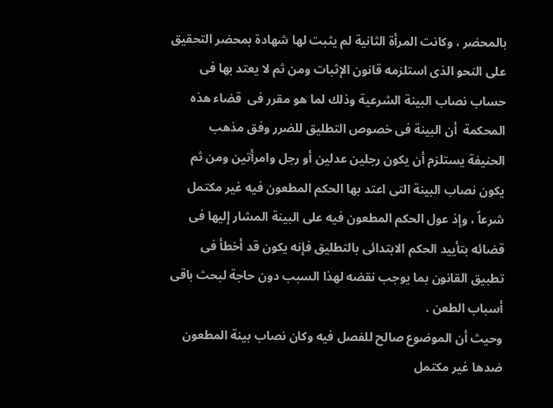بالمحضر ، وكانت المرأة الثانية لم يثبت لها شهادة بمحضر التحقيق على النحو الذى استلزمه قانون الإثبات ومن ثم لا يعتد بها فى حساب نصاب البينة الشرعية وذلك لما هو مقرر فى  قضاء هذه المحكمة  أن البينة فى خصوص التطليق للضرر وفق مذهب الحنيفة يستلزم أن يكون رجلين عدلين أو رجل وامرأتين ومن ثم يكون نصاب البينة التى اعتد بها الحكم المطعون فيه غير مكتمل شرعاً ، وإذ عول الحكم المطعون فيه على البينة المشار إليها فى قضائه بتأييد الحكم الابتدائى بالتطليق فإنه يكون قد أخطأ فى تطبيق القانون بما يوجب نقضه لهذا السبب دون حاجة لبحث باقى أسباب الطعن .
وحيث أن الموضوع صالح للفصل فيه وكان نصاب بينة المطعون ضدها غير مكتمل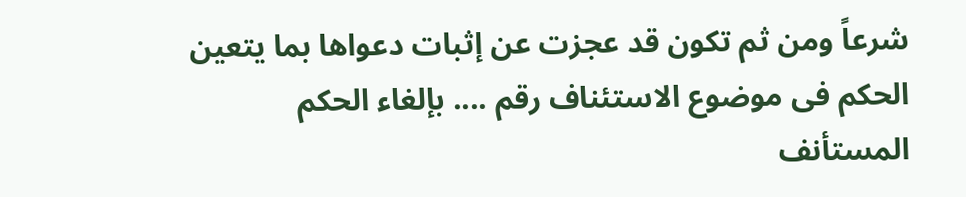شرعاً ومن ثم تكون قد عجزت عن إثبات دعواها بما يتعين الحكم فى موضوع الاستئناف رقم .... بإلغاء الحكم المستأنف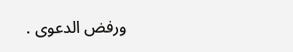ورفض الدعوى .